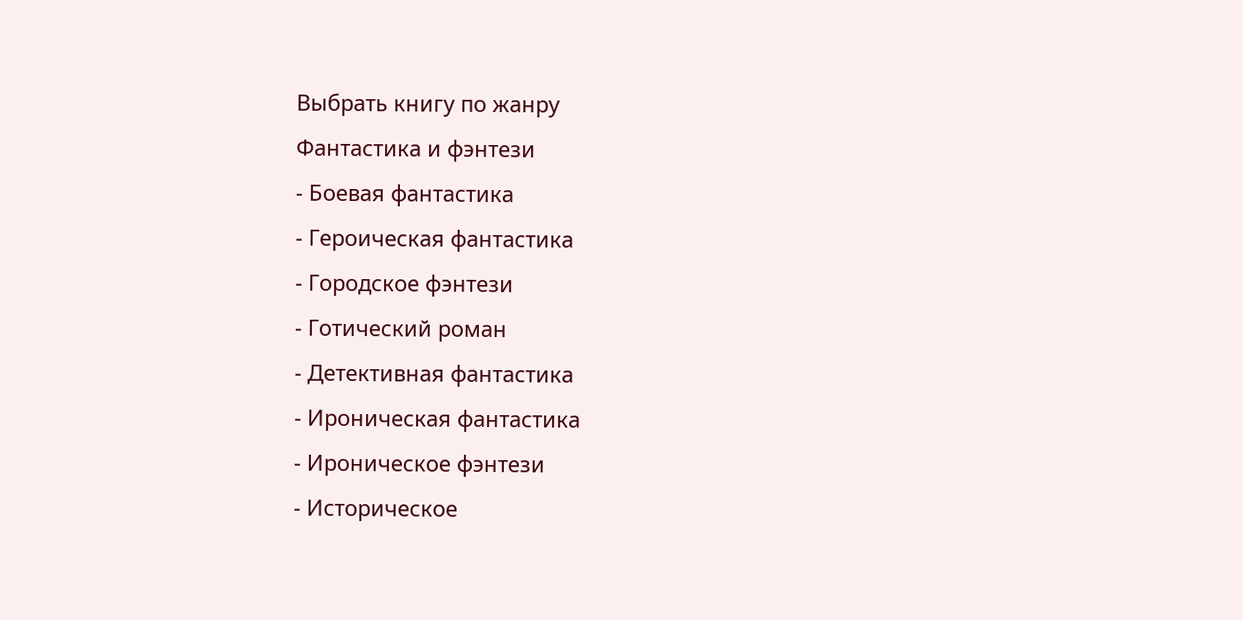Выбрать книгу по жанру
Фантастика и фэнтези
- Боевая фантастика
- Героическая фантастика
- Городское фэнтези
- Готический роман
- Детективная фантастика
- Ироническая фантастика
- Ироническое фэнтези
- Историческое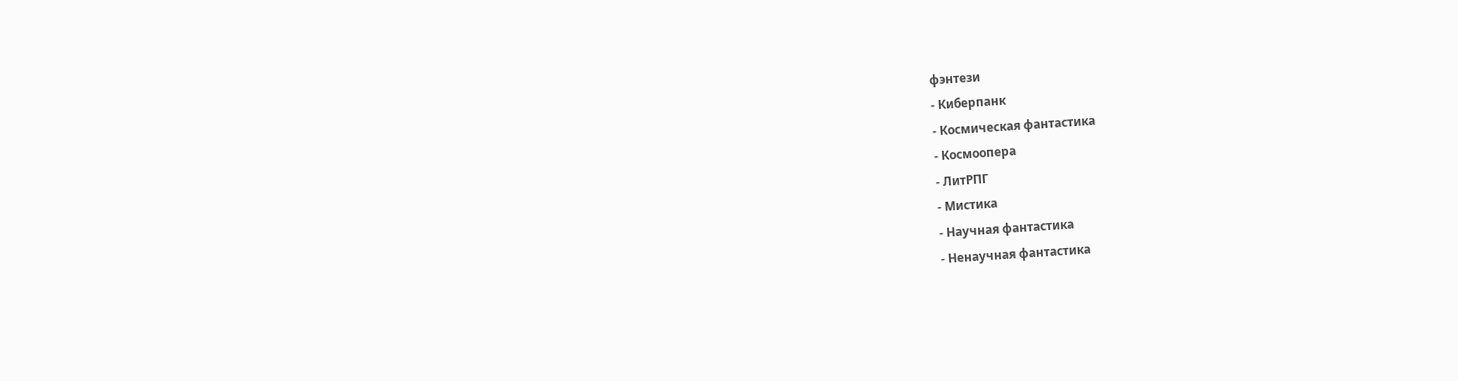фэнтези
- Киберпанк
- Космическая фантастика
- Космоопера
- ЛитРПГ
- Мистика
- Научная фантастика
- Ненаучная фантастика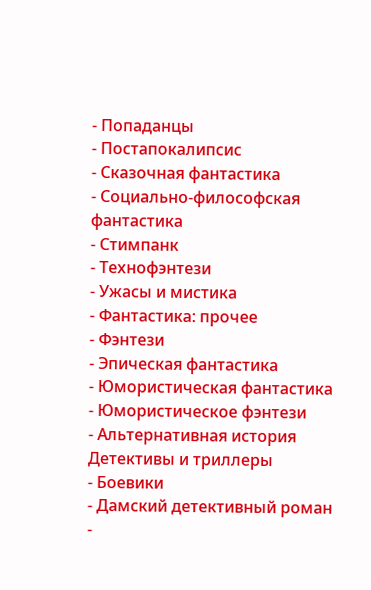- Попаданцы
- Постапокалипсис
- Сказочная фантастика
- Социально-философская фантастика
- Стимпанк
- Технофэнтези
- Ужасы и мистика
- Фантастика: прочее
- Фэнтези
- Эпическая фантастика
- Юмористическая фантастика
- Юмористическое фэнтези
- Альтернативная история
Детективы и триллеры
- Боевики
- Дамский детективный роман
-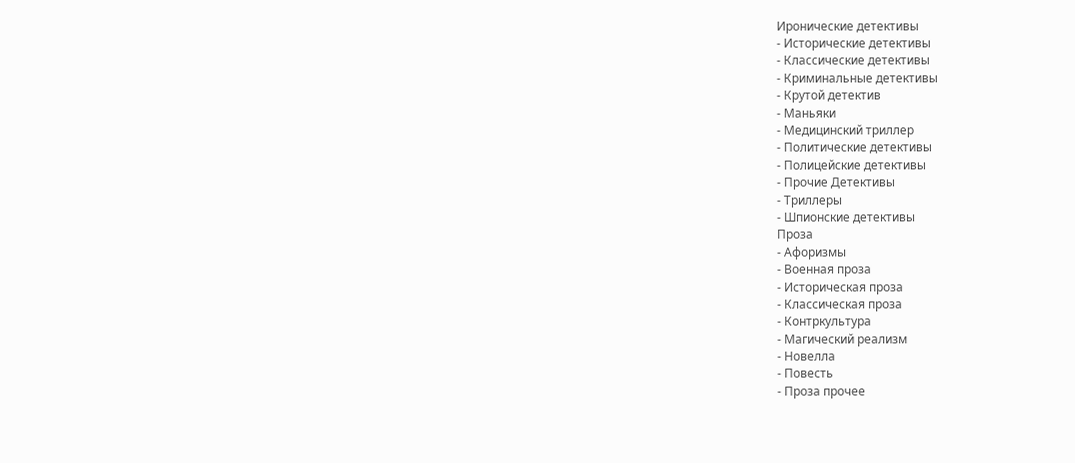Иронические детективы
- Исторические детективы
- Классические детективы
- Криминальные детективы
- Крутой детектив
- Маньяки
- Медицинский триллер
- Политические детективы
- Полицейские детективы
- Прочие Детективы
- Триллеры
- Шпионские детективы
Проза
- Афоризмы
- Военная проза
- Историческая проза
- Классическая проза
- Контркультура
- Магический реализм
- Новелла
- Повесть
- Проза прочее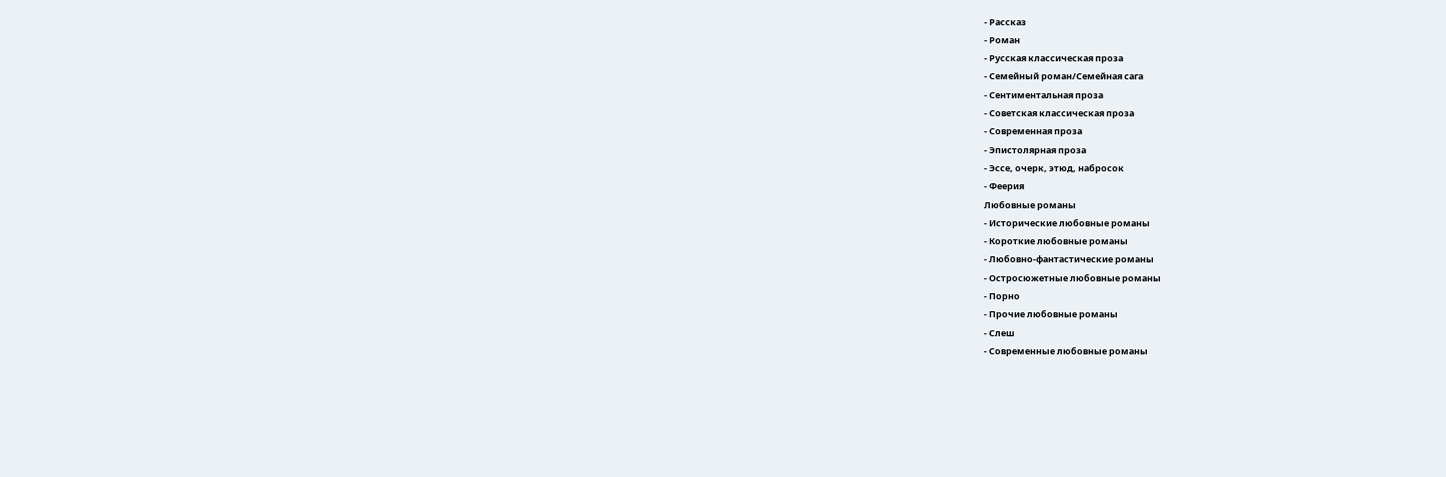- Рассказ
- Роман
- Русская классическая проза
- Семейный роман/Семейная сага
- Сентиментальная проза
- Советская классическая проза
- Современная проза
- Эпистолярная проза
- Эссе, очерк, этюд, набросок
- Феерия
Любовные романы
- Исторические любовные романы
- Короткие любовные романы
- Любовно-фантастические романы
- Остросюжетные любовные романы
- Порно
- Прочие любовные романы
- Слеш
- Современные любовные романы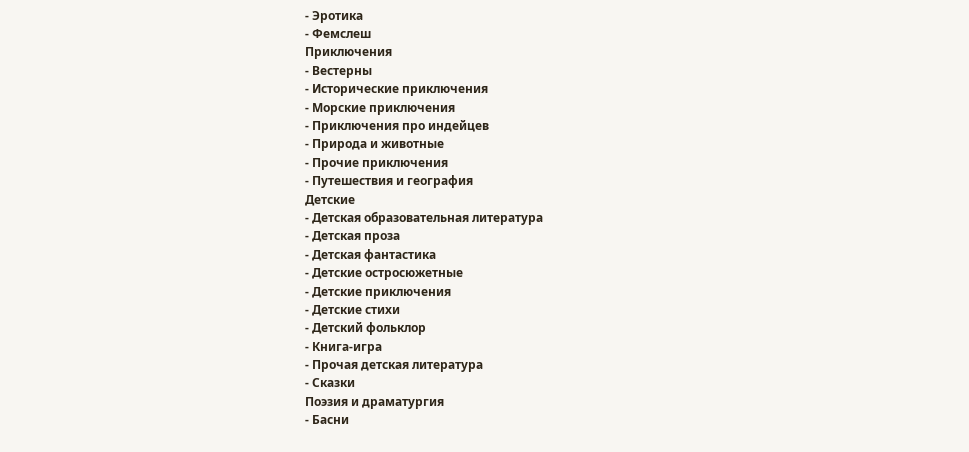- Эротика
- Фемслеш
Приключения
- Вестерны
- Исторические приключения
- Морские приключения
- Приключения про индейцев
- Природа и животные
- Прочие приключения
- Путешествия и география
Детские
- Детская образовательная литература
- Детская проза
- Детская фантастика
- Детские остросюжетные
- Детские приключения
- Детские стихи
- Детский фольклор
- Книга-игра
- Прочая детская литература
- Сказки
Поэзия и драматургия
- Басни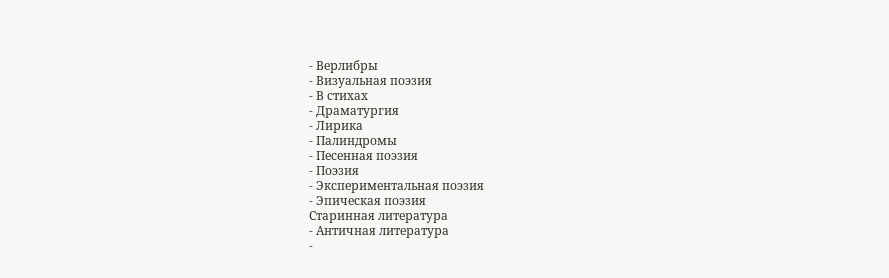- Верлибры
- Визуальная поэзия
- В стихах
- Драматургия
- Лирика
- Палиндромы
- Песенная поэзия
- Поэзия
- Экспериментальная поэзия
- Эпическая поэзия
Старинная литература
- Античная литература
-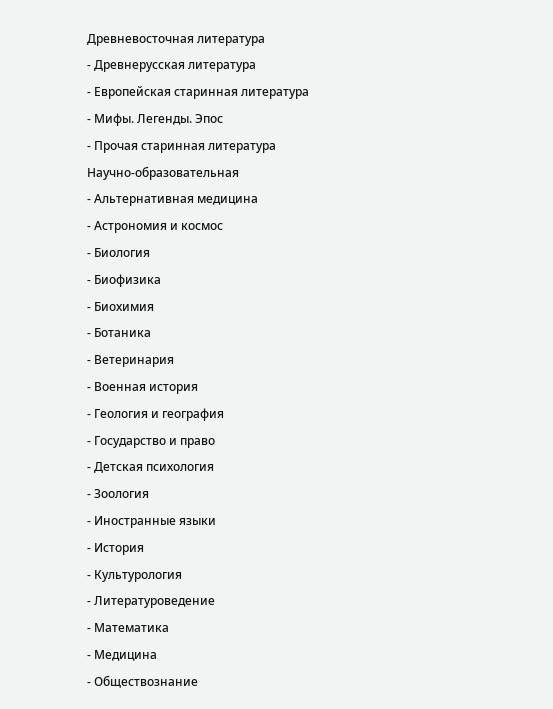Древневосточная литература
- Древнерусская литература
- Европейская старинная литература
- Мифы. Легенды. Эпос
- Прочая старинная литература
Научно-образовательная
- Альтернативная медицина
- Астрономия и космос
- Биология
- Биофизика
- Биохимия
- Ботаника
- Ветеринария
- Военная история
- Геология и география
- Государство и право
- Детская психология
- Зоология
- Иностранные языки
- История
- Культурология
- Литературоведение
- Математика
- Медицина
- Обществознание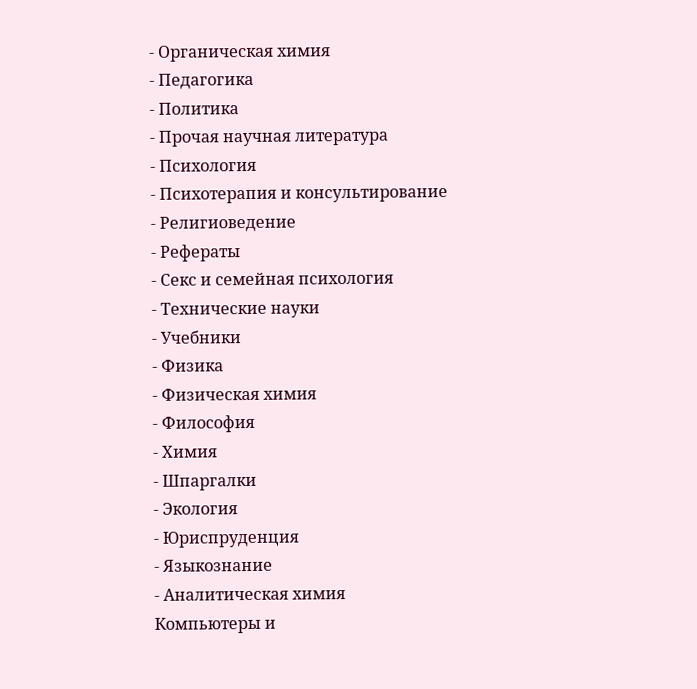- Органическая химия
- Педагогика
- Политика
- Прочая научная литература
- Психология
- Психотерапия и консультирование
- Религиоведение
- Рефераты
- Секс и семейная психология
- Технические науки
- Учебники
- Физика
- Физическая химия
- Философия
- Химия
- Шпаргалки
- Экология
- Юриспруденция
- Языкознание
- Аналитическая химия
Компьютеры и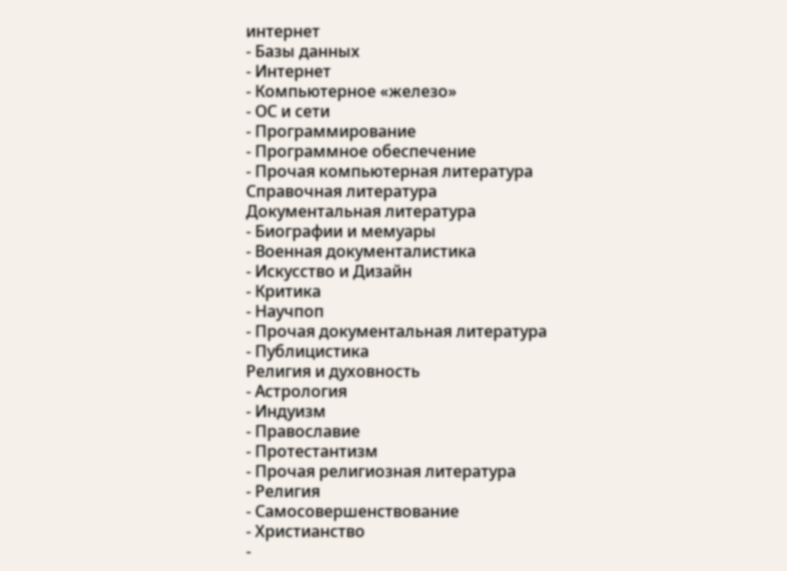интернет
- Базы данных
- Интернет
- Компьютерное «железо»
- ОС и сети
- Программирование
- Программное обеспечение
- Прочая компьютерная литература
Справочная литература
Документальная литература
- Биографии и мемуары
- Военная документалистика
- Искусство и Дизайн
- Критика
- Научпоп
- Прочая документальная литература
- Публицистика
Религия и духовность
- Астрология
- Индуизм
- Православие
- Протестантизм
- Прочая религиозная литература
- Религия
- Самосовершенствование
- Христианство
-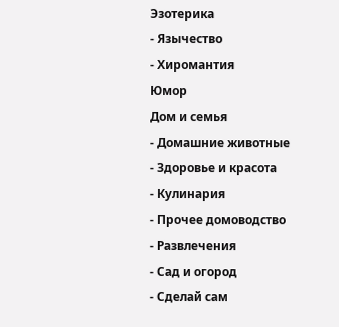Эзотерика
- Язычество
- Хиромантия
Юмор
Дом и семья
- Домашние животные
- Здоровье и красота
- Кулинария
- Прочее домоводство
- Развлечения
- Сад и огород
- Сделай сам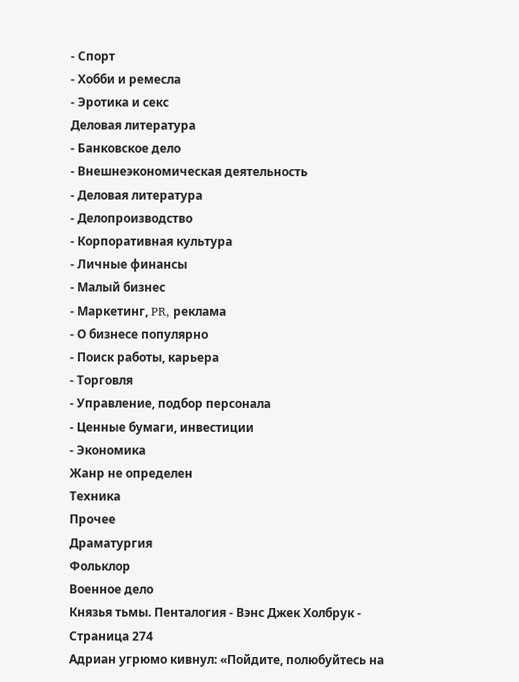- Спорт
- Хобби и ремесла
- Эротика и секс
Деловая литература
- Банковское дело
- Внешнеэкономическая деятельность
- Деловая литература
- Делопроизводство
- Корпоративная культура
- Личные финансы
- Малый бизнес
- Маркетинг, PR, реклама
- О бизнесе популярно
- Поиск работы, карьера
- Торговля
- Управление, подбор персонала
- Ценные бумаги, инвестиции
- Экономика
Жанр не определен
Техника
Прочее
Драматургия
Фольклор
Военное дело
Князья тьмы. Пенталогия - Вэнс Джек Холбрук - Страница 274
Адриан угрюмо кивнул: «Пойдите, полюбуйтесь на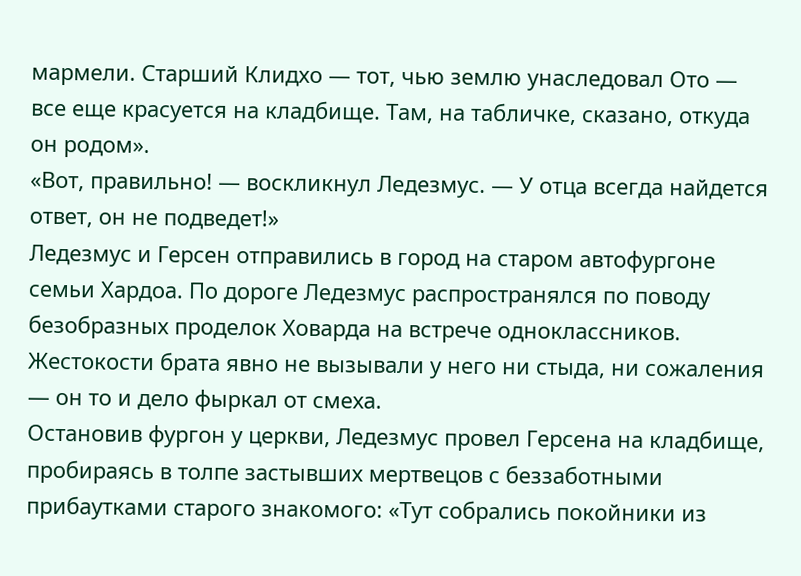мармели. Старший Клидхо — тот, чью землю унаследовал Ото — все еще красуется на кладбище. Там, на табличке, сказано, откуда он родом».
«Вот, правильно! — воскликнул Ледезмус. — У отца всегда найдется ответ, он не подведет!»
Ледезмус и Герсен отправились в город на старом автофургоне семьи Хардоа. По дороге Ледезмус распространялся по поводу безобразных проделок Ховарда на встрече одноклассников. Жестокости брата явно не вызывали у него ни стыда, ни сожаления — он то и дело фыркал от смеха.
Остановив фургон у церкви, Ледезмус провел Герсена на кладбище, пробираясь в толпе застывших мертвецов с беззаботными прибаутками старого знакомого: «Тут собрались покойники из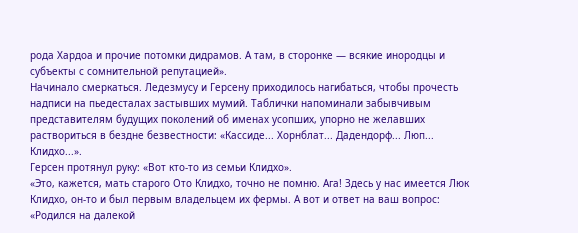рода Хардоа и прочие потомки дидрамов. А там, в сторонке — всякие инородцы и субъекты с сомнительной репутацией».
Начинало смеркаться. Ледезмусу и Герсену приходилось нагибаться, чтобы прочесть надписи на пьедесталах застывших мумий. Таблички напоминали забывчивым представителям будущих поколений об именах усопших, упорно не желавших раствориться в бездне безвестности: «Кассиде... Хорнблат... Дадендорф... Люп... Клидхо...».
Герсен протянул руку: «Вот кто-то из семьи Клидхо».
«Это, кажется, мать старого Ото Клидхо, точно не помню. Ага! Здесь у нас имеется Люк Клидхо, он-то и был первым владельцем их фермы. А вот и ответ на ваш вопрос: «Родился на далекой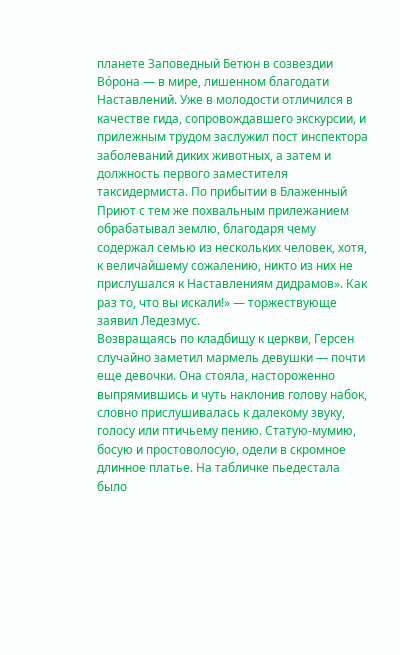планете Заповедный Бетюн в созвездии Вóрона — в мире, лишенном благодати Наставлений. Уже в молодости отличился в качестве гида, сопровождавшего экскурсии, и прилежным трудом заслужил пост инспектора заболеваний диких животных, а затем и должность первого заместителя таксидермиста. По прибытии в Блаженный Приют с тем же похвальным прилежанием обрабатывал землю, благодаря чему содержал семью из нескольких человек, хотя, к величайшему сожалению, никто из них не прислушался к Наставлениям дидрамов». Как раз то, что вы искали!» — торжествующе заявил Ледезмус.
Возвращаясь по кладбищу к церкви, Герсен случайно заметил мармель девушки — почти еще девочки. Она стояла, настороженно выпрямившись и чуть наклонив голову набок, словно прислушивалась к далекому звуку, голосу или птичьему пению. Статую-мумию, босую и простоволосую, одели в скромное длинное платье. На табличке пьедестала было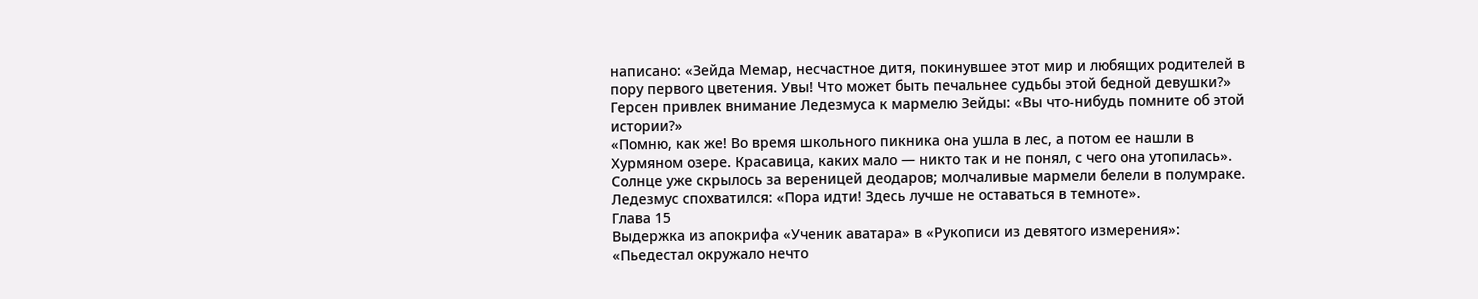написано: «Зейда Мемар, несчастное дитя, покинувшее этот мир и любящих родителей в пору первого цветения. Увы! Что может быть печальнее судьбы этой бедной девушки?»
Герсен привлек внимание Ледезмуса к мармелю Зейды: «Вы что-нибудь помните об этой истории?»
«Помню, как же! Во время школьного пикника она ушла в лес, а потом ее нашли в Хурмяном озере. Красавица, каких мало — никто так и не понял, с чего она утопилась».
Солнце уже скрылось за вереницей деодаров; молчаливые мармели белели в полумраке.
Ледезмус спохватился: «Пора идти! Здесь лучше не оставаться в темноте».
Глава 15
Выдержка из апокрифа «Ученик аватара» в «Рукописи из девятого измерения»:
«Пьедестал окружало нечто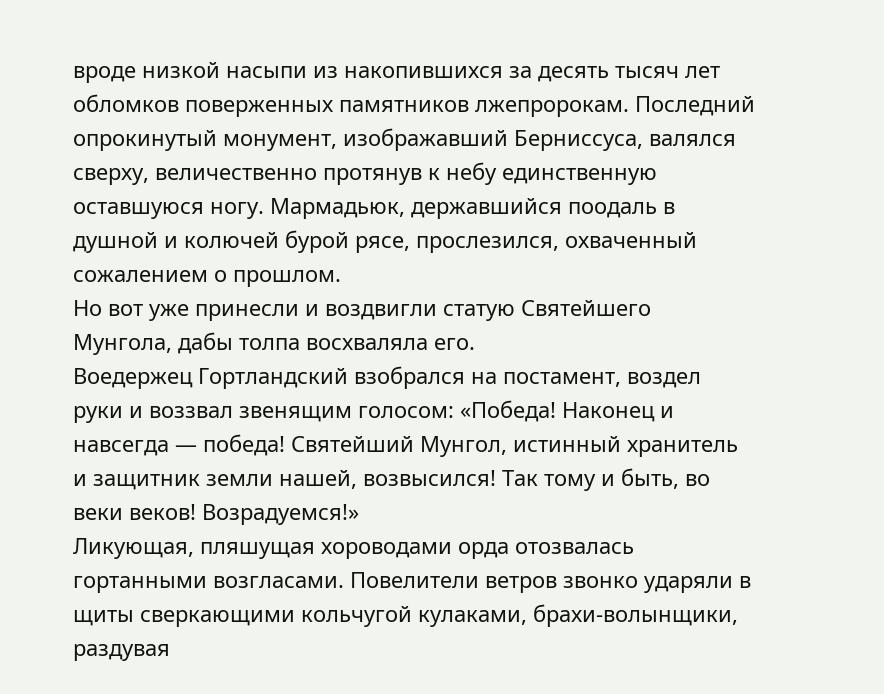вроде низкой насыпи из накопившихся за десять тысяч лет обломков поверженных памятников лжепророкам. Последний опрокинутый монумент, изображавший Берниссуса, валялся сверху, величественно протянув к небу единственную оставшуюся ногу. Мармадьюк, державшийся поодаль в душной и колючей бурой рясе, прослезился, охваченный сожалением о прошлом.
Но вот уже принесли и воздвигли статую Святейшего Мунгола, дабы толпа восхваляла его.
Воедержец Гортландский взобрался на постамент, воздел руки и воззвал звенящим голосом: «Победа! Наконец и навсегда — победа! Святейший Мунгол, истинный хранитель и защитник земли нашей, возвысился! Так тому и быть, во веки веков! Возрадуемся!»
Ликующая, пляшущая хороводами орда отозвалась гортанными возгласами. Повелители ветров звонко ударяли в щиты сверкающими кольчугой кулаками, брахи-волынщики, раздувая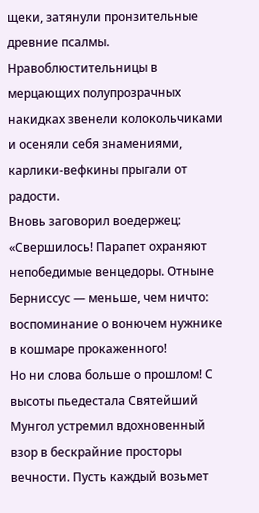щеки, затянули пронзительные древние псалмы. Нравоблюстительницы в мерцающих полупрозрачных накидках звенели колокольчиками и осеняли себя знамениями, карлики-вефкины прыгали от радости.
Вновь заговорил воедержец: «Свершилось! Парапет охраняют непобедимые венцедоры. Отныне Берниссус — меньше, чем ничто: воспоминание о вонючем нужнике в кошмаре прокаженного!
Но ни слова больше о прошлом! С высоты пьедестала Святейший Мунгол устремил вдохновенный взор в бескрайние просторы вечности. Пусть каждый возьмет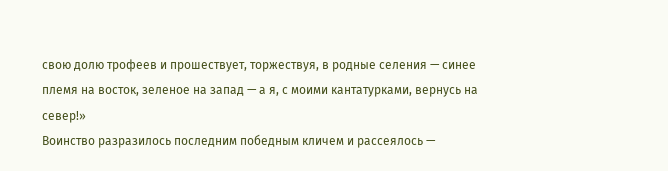свою долю трофеев и прошествует, торжествуя, в родные селения — синее племя на восток, зеленое на запад — а я, с моими кантатурками, вернусь на север!»
Воинство разразилось последним победным кличем и рассеялось —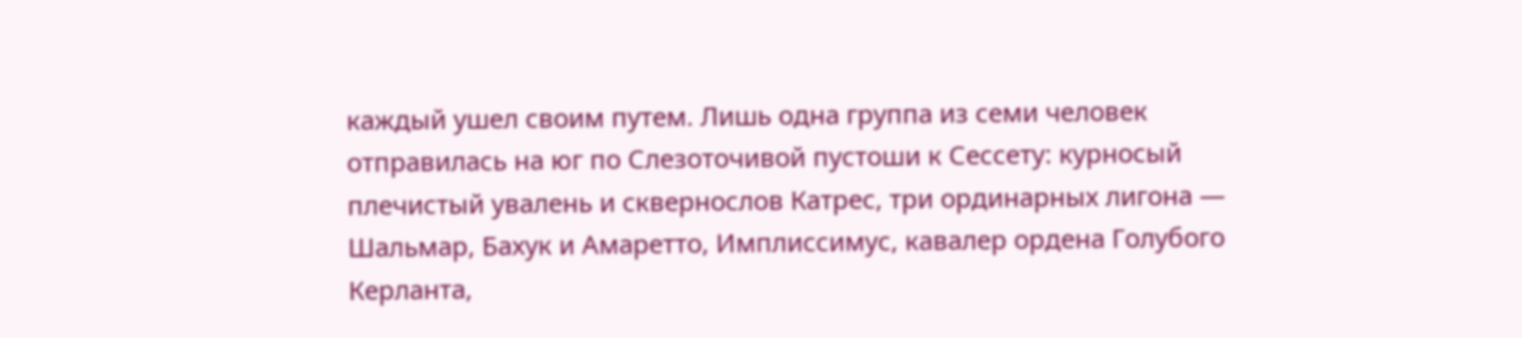каждый ушел своим путем. Лишь одна группа из семи человек отправилась на юг по Слезоточивой пустоши к Сессету: курносый плечистый увалень и сквернослов Катрес, три ординарных лигона — Шальмар, Бахук и Амаретто, Имплиссимус, кавалер ордена Голубого Керланта,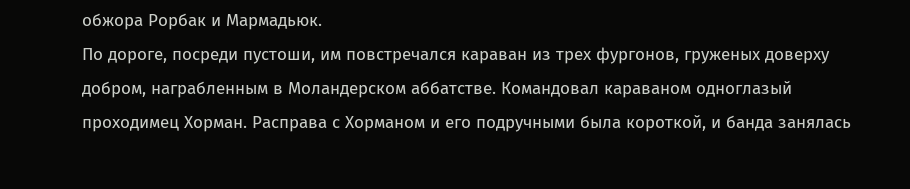обжора Рорбак и Мармадьюк.
По дороге, посреди пустоши, им повстречался караван из трех фургонов, груженых доверху добром, награбленным в Моландерском аббатстве. Командовал караваном одноглазый проходимец Хорман. Расправа с Хорманом и его подручными была короткой, и банда занялась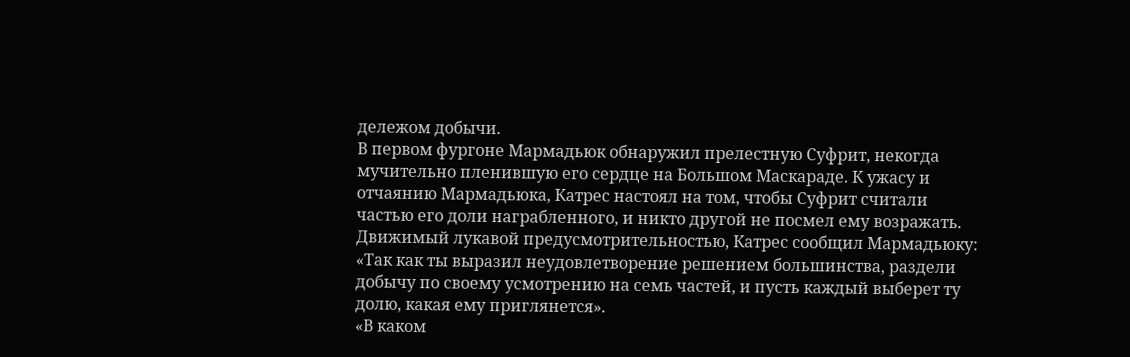дележом добычи.
В первом фургоне Мармадьюк обнаружил прелестную Суфрит, некогда мучительно пленившую его сердце на Большом Маскараде. К ужасу и отчаянию Мармадьюка, Катрес настоял на том, чтобы Суфрит считали частью его доли награбленного, и никто другой не посмел ему возражать.
Движимый лукавой предусмотрительностью, Катрес сообщил Мармадьюку: «Так как ты выразил неудовлетворение решением большинства, раздели добычу по своему усмотрению на семь частей, и пусть каждый выберет ту долю, какая ему приглянется».
«В каком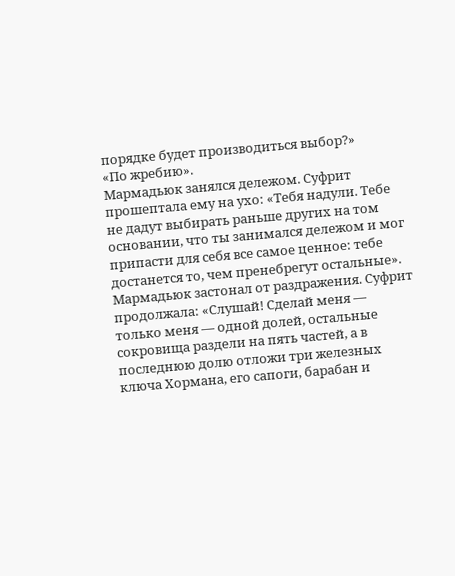порядке будет производиться выбор?»
«По жребию».
Мармадьюк занялся дележом. Суфрит прошептала ему на ухо: «Тебя надули. Тебе не дадут выбирать раньше других на том основании, что ты занимался дележом и мог припасти для себя все самое ценное: тебе достанется то, чем пренебрегут остальные».
Мармадьюк застонал от раздражения. Суфрит продолжала: «Слушай! Сделай меня — только меня — одной долей, остальные сокровища раздели на пять частей, а в последнюю долю отложи три железных ключа Хормана, его сапоги, барабан и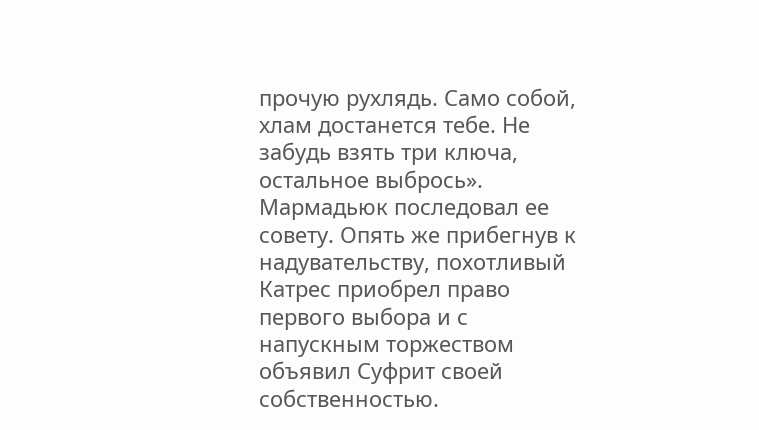прочую рухлядь. Само собой, хлам достанется тебе. Не забудь взять три ключа, остальное выбрось».
Мармадьюк последовал ее совету. Опять же прибегнув к надувательству, похотливый Катрес приобрел право первого выбора и с напускным торжеством объявил Суфрит своей собственностью.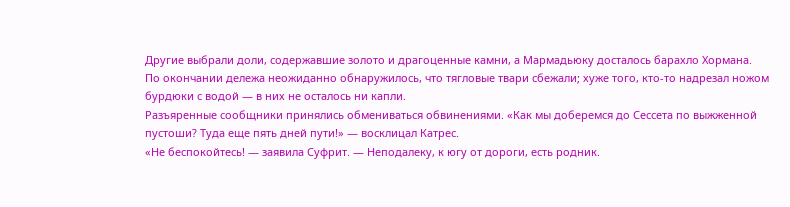Другие выбрали доли, содержавшие золото и драгоценные камни, а Мармадьюку досталось барахло Хормана.
По окончании дележа неожиданно обнаружилось, что тягловые твари сбежали; хуже того, кто-то надрезал ножом бурдюки с водой — в них не осталось ни капли.
Разъяренные сообщники принялись обмениваться обвинениями. «Как мы доберемся до Сессета по выжженной пустоши? Туда еще пять дней пути!» — восклицал Катрес.
«Не беспокойтесь! — заявила Суфрит. — Неподалеку, к югу от дороги, есть родник.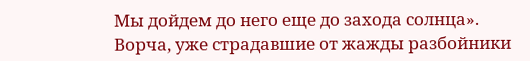Мы дойдем до него еще до захода солнца».
Ворча, уже страдавшие от жажды разбойники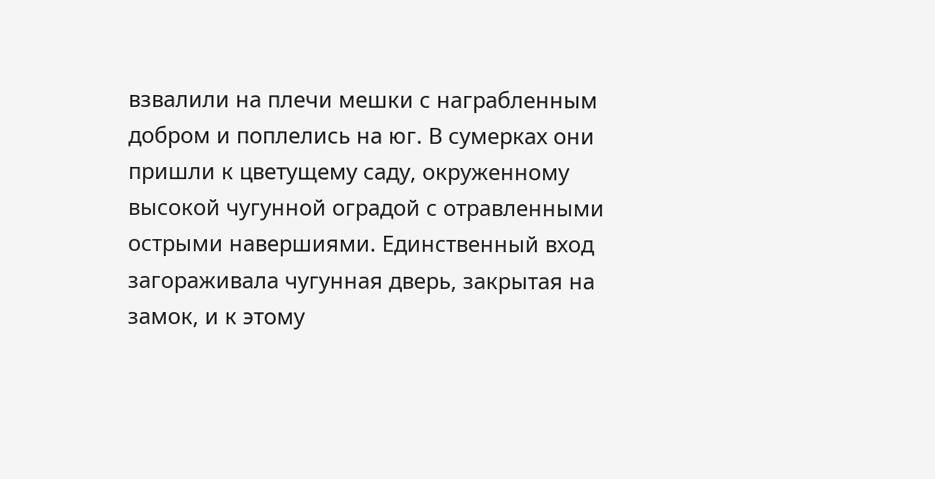взвалили на плечи мешки с награбленным добром и поплелись на юг. В сумерках они пришли к цветущему саду, окруженному высокой чугунной оградой с отравленными острыми навершиями. Единственный вход загораживала чугунная дверь, закрытая на замок, и к этому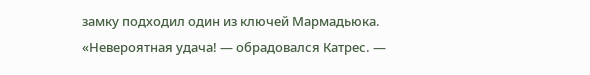замку подходил один из ключей Мармадьюка.
«Невероятная удача! — обрадовался Катрес. —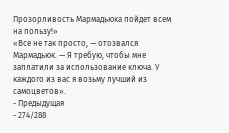Прозорливость Мармадьюка пойдет всем на пользу!»
«Все не так просто, — отозвался Мармадьюк. — Я требую, чтобы мне заплатили за использование ключа. У каждого из вас я возьму лучший из самоцветов».
- Предыдущая
- 274/288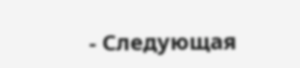- Следующая